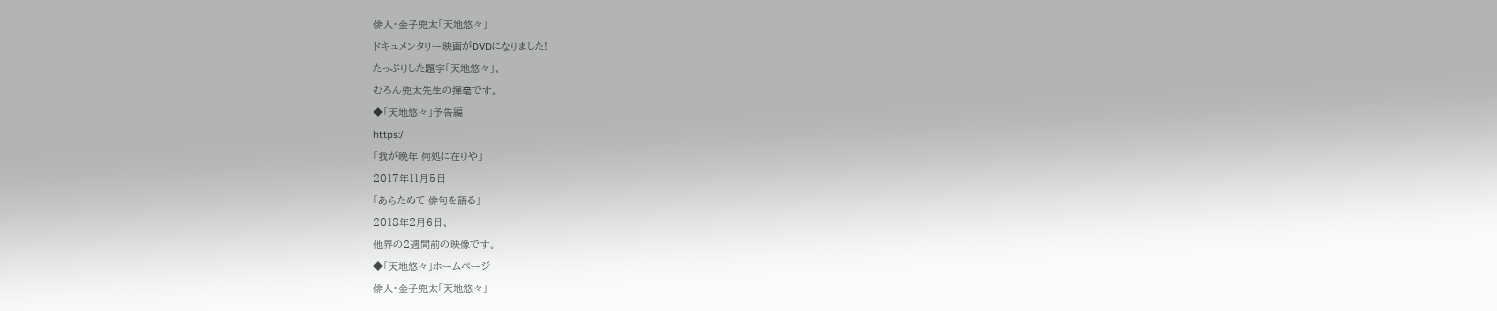俳人・金子兜太「天地悠々」
ドキュメンタリー映画がDVDになりました!
たっぷりした題字「天地悠々」、
むろん兜太先生の揮毫です。
◆「天地悠々」予告編
https:/
「我が晩年 何処に在りや」
2017年11月5日
「あらためて 俳句を語る」
2018年2月6日、
他界の2週間前の映像です。
◆「天地悠々」ホームページ
俳人・金子兜太「天地悠々」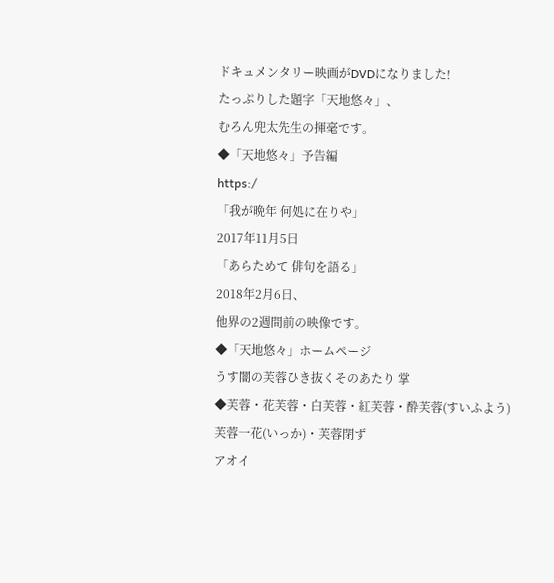ドキュメンタリー映画がDVDになりました!
たっぷりした題字「天地悠々」、
むろん兜太先生の揮毫です。
◆「天地悠々」予告編
https:/
「我が晩年 何処に在りや」
2017年11月5日
「あらためて 俳句を語る」
2018年2月6日、
他界の2週間前の映像です。
◆「天地悠々」ホームページ
うす闇の芙蓉ひき抜くそのあたり 掌
◆芙蓉・花芙蓉・白芙蓉・紅芙蓉・酔芙蓉(すいふよう)
芙蓉一花(いっか)・芙蓉閉ず
アオイ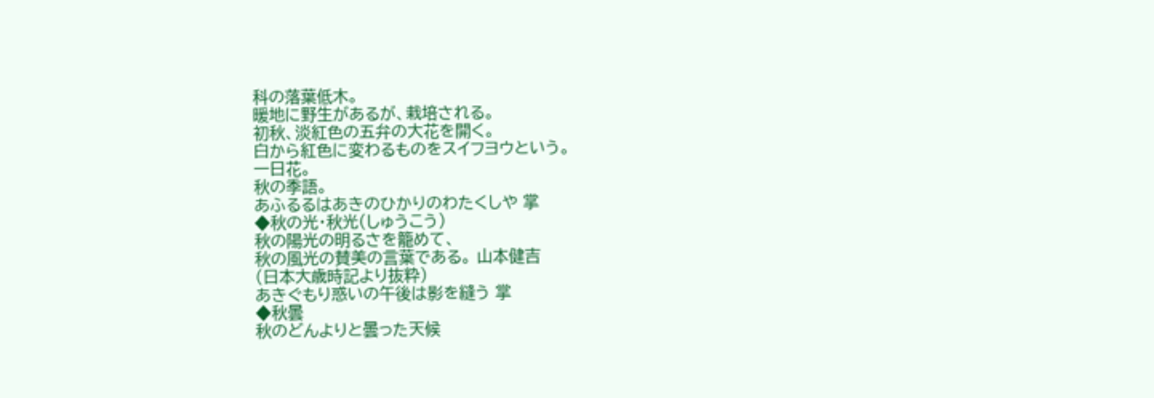科の落葉低木。
暖地に野生があるが、栽培される。
初秋、淡紅色の五弁の大花を開く。
白から紅色に変わるものをスイフヨウという。
一日花。
秋の季語。
あふるるはあきのひかりのわたくしや 掌
◆秋の光・秋光(しゅうこう)
秋の陽光の明るさを籠めて、
秋の風光の賛美の言葉である。 山本健吉
(日本大歳時記より抜粋)
あきぐもり惑いの午後は影を縫う 掌
◆秋曇
秋のどんよりと曇った天候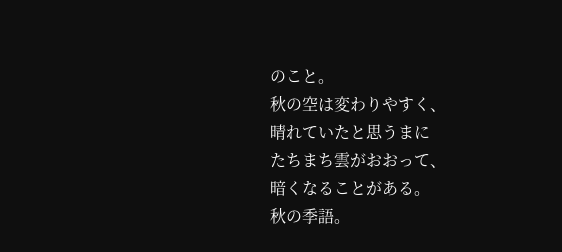のこと。
秋の空は変わりやすく、
晴れていたと思うまに
たちまち雲がおおって、
暗くなることがある。
秋の季語。